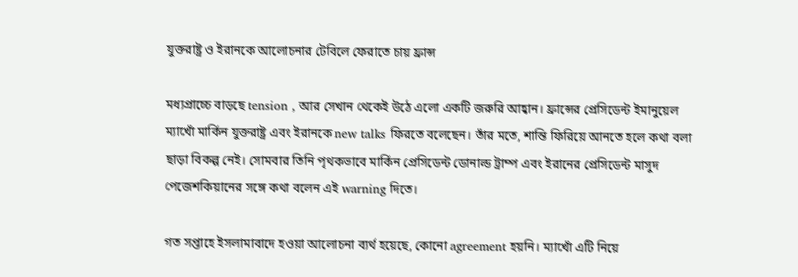যুক্তরাষ্ট্র ও ইরানকে আলোচনার টেবিলে ফেরাতে চায় ফ্রান্স

মধ্যপ্রাচ্চে বাড়ছে tension , আর সেখান থেকেই উঠে এলো একটি জরুরি আহ্বান। ফ্রান্সের প্রেসিডেন্ট ইমানুয়েল ম্যাখোঁ মার্কিন যুক্তরাষ্ট্র এবং ইরানকে new talks ফিরতে বলেছেন। তাঁর মতে, শান্তি ফিরিয়ে আনতে হলে কথা বলা ছাড়া বিকল্প নেই। সোমবার তিনি পৃথকভাবে মার্কিন প্রেসিডেন্ট ডোনাল্ড ট্রাম্প এবং ইরানের প্রেসিডেন্ট মাসুদ পেজেশকিয়ানের সঙ্গে কথা বলেন এই warning দিতে।

গত সপ্তাহে ইসলামাবাদে হওয়া আলোচনা ব্যর্থ হয়েছে, কোনো agreement হয়নি। ম্যাখোঁ এটি নিয়ে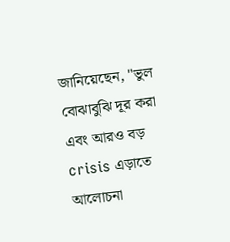জানিয়েছেন, "ভুল বোঝাবুঝি দূর করা এবং আরও বড় crisis এড়াতে আলোচনা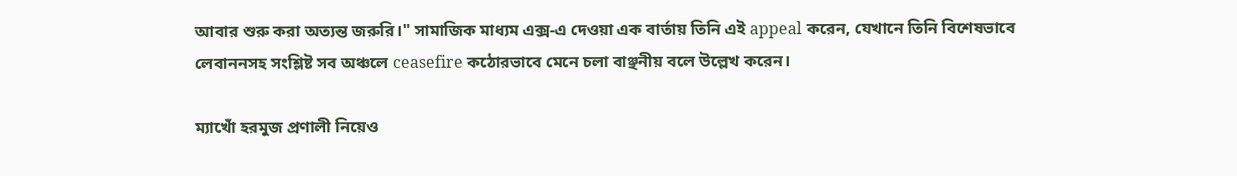আবার শুরু করা অত্যন্ত জরুরি।" সামাজিক মাধ্যম এক্স-এ দেওয়া এক বার্তায় তিনি এই appeal করেন, যেখানে তিনি বিশেষভাবে লেবাননসহ সংশ্লিষ্ট সব অঞ্চলে ceasefire কঠোরভাবে মেনে চলা বাঞ্ছনীয় বলে উল্লেখ করেন।

ম্যাখোঁ হরমুজ প্রণালী নিয়েও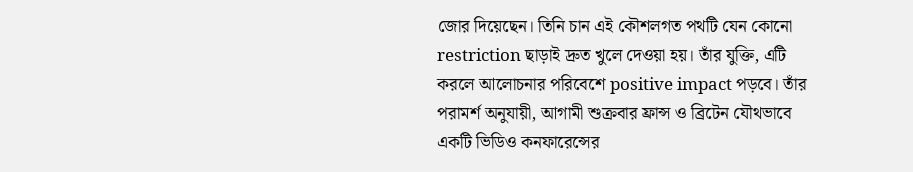জোর দিয়েছেন। তিনি চান এই কৌশলগত পথটি যেন কোনো restriction ছাড়াই দ্রুত খুলে দেওয়া হয়। তাঁর যুক্তি, এটি করলে আলোচনার পরিবেশে positive impact পড়বে। তাঁর পরামর্শ অনুযায়ী, আগামী শুক্রবার ফ্রান্স ও ব্রিটেন যৌথভাবে একটি ভিডিও কনফারেন্সের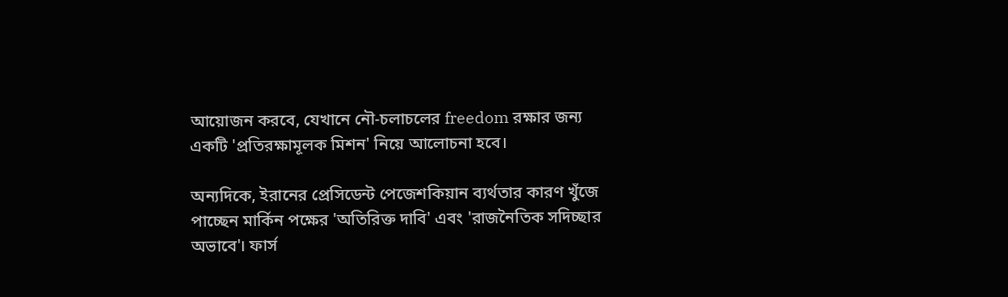আয়োজন করবে, যেখানে নৌ-চলাচলের freedom রক্ষার জন্য একটি 'প্রতিরক্ষামূলক মিশন' নিয়ে আলোচনা হবে।

অন্যদিকে, ইরানের প্রেসিডেন্ট পেজেশকিয়ান ব্যর্থতার কারণ খুঁজে পাচ্ছেন মার্কিন পক্ষের 'অতিরিক্ত দাবি' এবং 'রাজনৈতিক সদিচ্ছার অভাবে'। ফার্স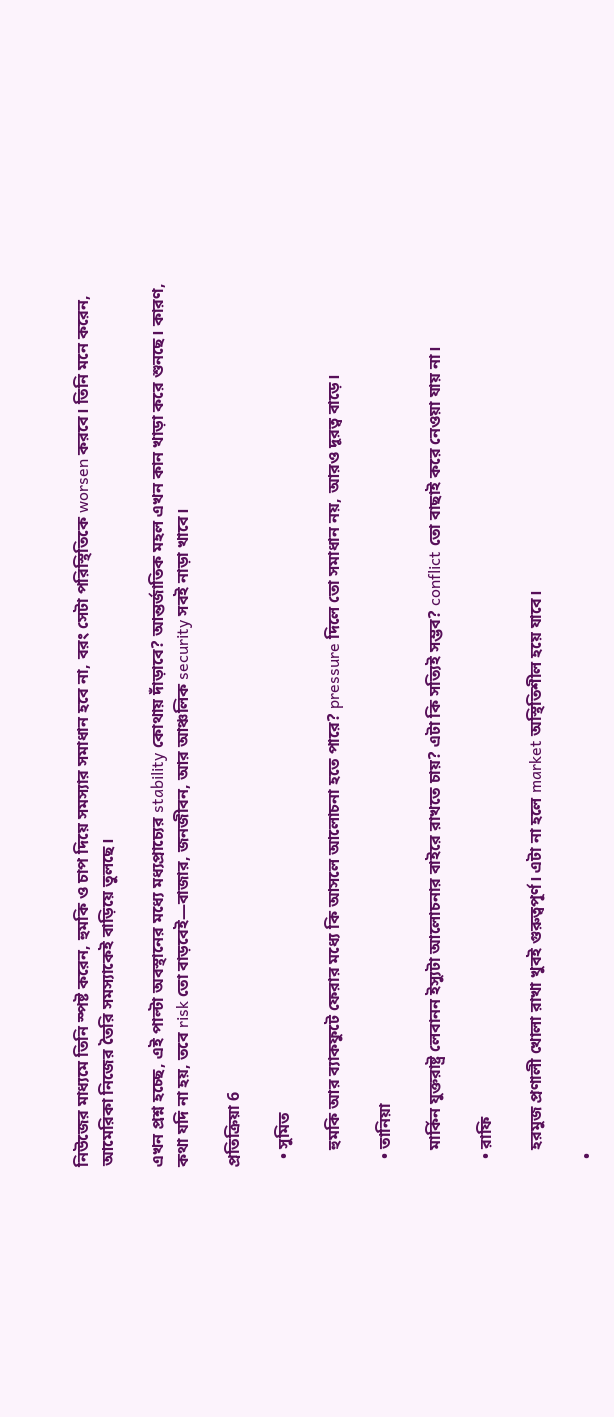নিউজের মাধ্যমে তিনি স্পষ্ট করেন, হুমকি ও চাপ দিয়ে সমস্যার সমাধান হবে না, বরং সেটা পরিস্থিতিকে worsen করবে। তিনি মনে করেন, আমেরিকা নিজের তৈরি সমস্যাকেই বাড়িয়ে তুলছে।

এখন প্রশ্ন হচ্ছে, এই পাল্টা অবস্থানের মধ্যে মধ্যপ্রাচ্যের stability কোথায় দাঁড়াবে? আন্তর্জাতিক মহল এখন কান খাড়া করে শুনছে। কারণ, কথা যদি না হয়, তবে risk তো বাড়বেই—বাজার, জনজীবন, আর আঞ্চলিক security সবই নাড়া খাবে।

প্রতিক্রিয়া 6

  • সুমিত

    হুমকি আর ব্যাকফুটে ফেরার মধ্যে কি আসলে আলোচনা হতে পারে? pressure দিলে তো সমাধান নয়, আরও দূরত্ব বাড়ে।

  • তানিয়া

    মার্কিন যুক্তরাষ্ট্র লেবানন ইস্যুটা আলোচনার বাইরে রাখতে চায়? এটা কি সত্যিই সম্ভব? conflict তো বাছাই করে নেওয়া যায় না।

  • রাফি

    হরমুজ প্রণালী খোলা রাখা খুবই গুরুত্বপূর্ণ। এটা না হলে market অস্থিতিশীল হয়ে যাবে।

  •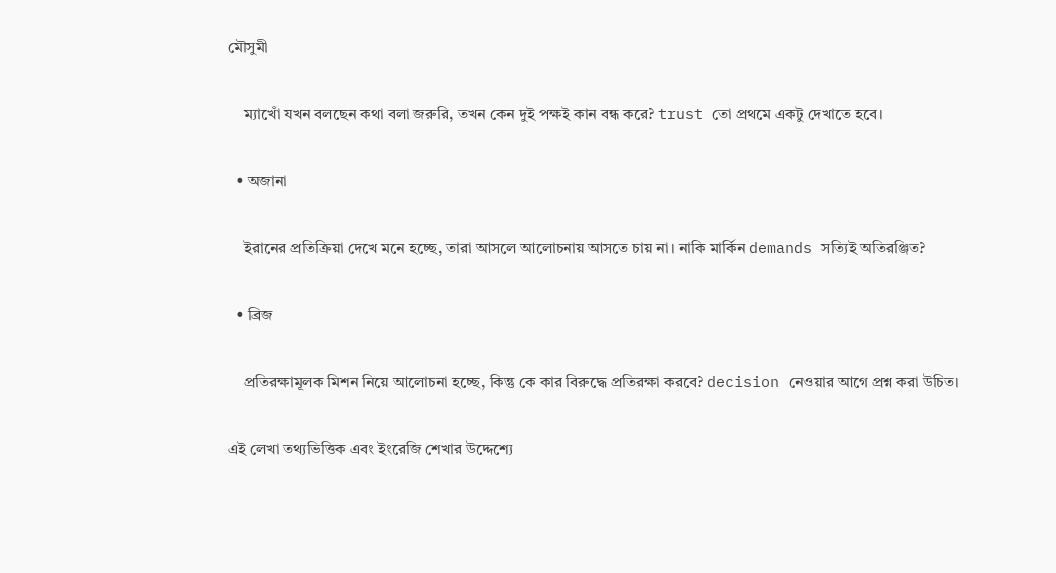মৌসুমী

    ম্যাখোঁ যখন বলছেন কথা বলা জরুরি, তখন কেন দুই পক্ষই কান বন্ধ করে? trust তো প্রথমে একটু দেখাতে হবে।

  • অজানা

    ইরানের প্রতিক্রিয়া দেখে মনে হচ্ছে, তারা আসলে আলোচনায় আসতে চায় না। নাকি মার্কিন demands সত্যিই অতিরঞ্জিত?

  • ব্রিজ

    প্রতিরক্ষামূলক মিশন নিয়ে আলোচনা হচ্ছে, কিন্তু কে কার বিরুদ্ধে প্রতিরক্ষা করবে? decision নেওয়ার আগে প্রশ্ন করা উচিত।

এই লেখা তথ্যভিত্তিক এবং ইংরেজি শেখার উদ্দেশ্যে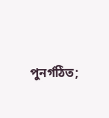পুনর্গঠিত;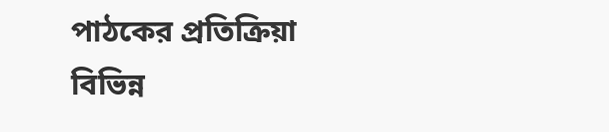পাঠকের প্রতিক্রিয়া বিভিন্ন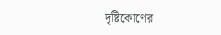দৃষ্টিকোণের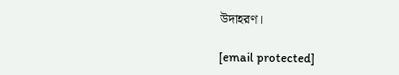উদাহরণ।

[email protected]